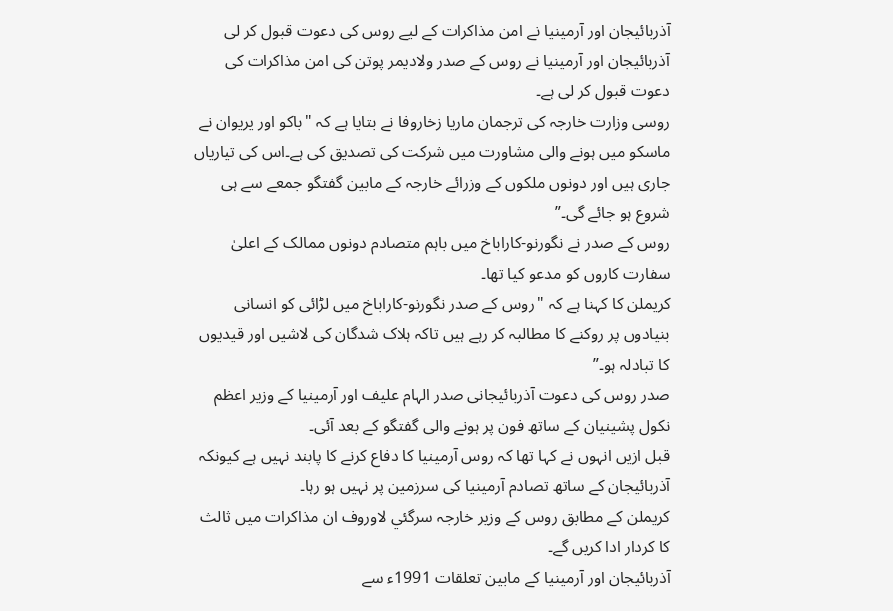آذربائیجان اور آرمینیا نے امن مذاکرات کے لیے روس کی دعوت قبول کر لی
آذربائیجان اور آرمینیا نے روس کے صدر ولادیمر پوتن کی امن مذاکرات کی دعوت قبول کر لی ہے۔
روسی وزارت خارجہ کی ترجمان ماریا زخاروفا نے بتایا ہے کہ "باکو اور یریوان نے ماسکو میں ہونے والی مشاورت میں شرکت کی تصدیق کی ہے۔اس کی تیاریاں جاری ہیں اور دونوں ملکوں کے وزرائے خارجہ کے مابین گفتگو جمعے سے ہی شروع ہو جائے گی۔”
روس کے صدر نے نگورنو-کاراباخ میں باہم متصادم دونوں ممالک کے اعلیٰ سفارت کاروں کو مدعو کیا تھا۔
کریملن کا کہنا ہے کہ "روس کے صدر نگورنو-کاراباخ میں لڑائی کو انسانی بنیادوں پر روکنے کا مطالبہ کر رہے ہیں تاکہ ہلاک شدگان کی لاشیں اور قیدیوں کا تبادلہ ہو۔”
صدر روس کی دعوت آذربائیجانی صدر الہام علیف اور آرمینیا کے وزیر اعظم نکول پشینیان کے ساتھ فون پر ہونے والی گفتگو کے بعد آئی۔
قبل ازیں انہوں نے کہا تھا کہ روس آرمینیا کا دفاع کرنے کا پابند نہیں ہے کیونکہ آذربائیجان کے ساتھ تصادم آرمینیا کی سرزمین پر نہیں ہو رہا۔
کریملن کے مطابق روس کے وزیر خارجہ سرگئي لاوروف ان مذاکرات میں ثالث کا کردار ادا کریں گے۔
آذربائیجان اور آرمینیا کے مابین تعلقات 1991ء سے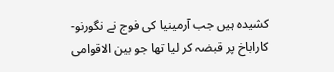کشیدہ ہیں جب آرمینیا کی فوج نے نگورنو-کاراباخ پر قبضہ کر لیا تھا جو بین الاقوامی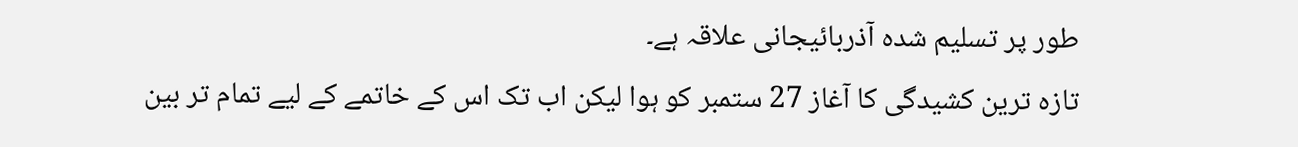طور پر تسلیم شدہ آذربائیجانی علاقہ ہے۔
تازہ ترین کشیدگی کا آغاز 27 ستمبر کو ہوا لیکن اب تک اس کے خاتمے کے لیے تمام تر بین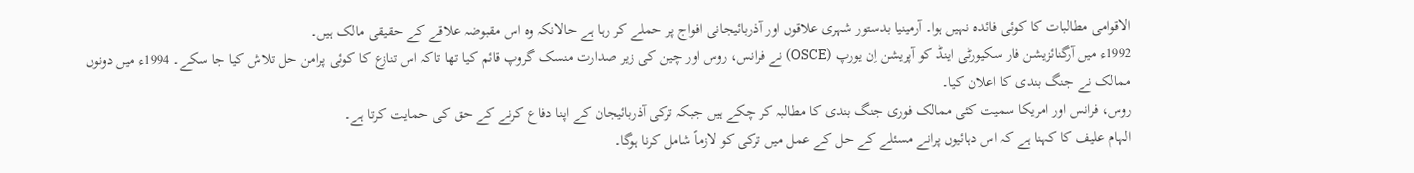الاقوامی مطالبات کا کوئی فائدہ نہیں ہوا۔ آرمینیا بدستور شہری علاقوں اور آذربائیجانی افواج پر حملے کر رہا ہے حالانکہ وہ اس مقبوضہ علاقے کے حقیقی مالک ہیں۔
1992ء میں آرگنائزیشن فار سکیورٹی اینڈ کو آپریشن اِن یورپ (OSCE) نے فرانس، روس اور چین کی زیر صدارت منسک گروپ قائم کیا تھا تاکہ اس تنازع کا کوئی پرامن حل تلاش کیا جا سکے۔ 1994ء میں دونوں ممالک نے جنگ بندی کا اعلان کیا۔
روس، فرانس اور امریکا سمیت کئی ممالک فوری جنگ بندی کا مطالبہ کر چکے ہیں جبکہ ترکی آذربائیجان کے اپنا دفاع کرنے کے حق کی حمایت کرتا ہے۔
الہام علیف کا کہنا ہے کہ اس دہائیوں پرانے مسئلے کے حل کے عمل میں ترکی کو لازماً شامل کرنا ہوگا۔